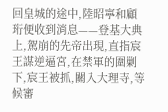回皇城的途中,陸昭寧和顧珩便收到消息——登基大典上,駕崩的先帝出現,直指宸王謀逆逼宮,在禁軍的圍剿下,宸王被抓,關入大理寺,等候審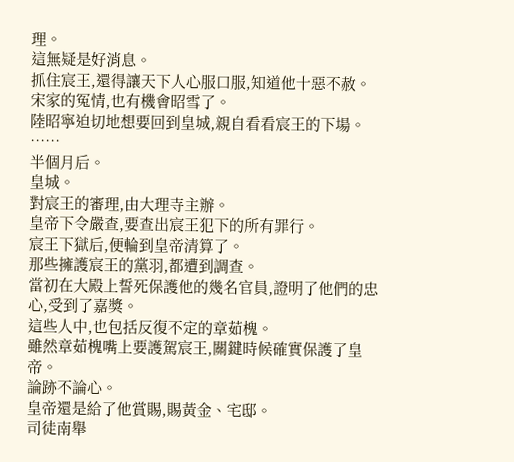理。
這無疑是好消息。
抓住宸王,還得讓天下人心服口服,知道他十惡不赦。
宋家的冤情,也有機會昭雪了。
陸昭寧迫切地想要回到皇城,親自看看宸王的下場。
……
半個月后。
皇城。
對宸王的審理,由大理寺主辦。
皇帝下令嚴查,要查出宸王犯下的所有罪行。
宸王下獄后,便輪到皇帝清算了。
那些擁護宸王的黨羽,都遭到調查。
當初在大殿上誓死保護他的幾名官員,證明了他們的忠心,受到了嘉獎。
這些人中,也包括反復不定的章茹槐。
雖然章茹槐嘴上要護駕宸王,關鍵時候確實保護了皇帝。
論跡不論心。
皇帝還是給了他賞賜,賜黃金、宅邸。
司徒南舉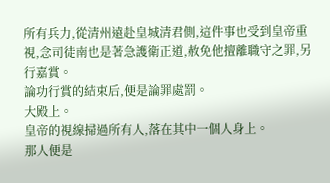所有兵力,從清州遠赴皇城清君側,這件事也受到皇帝重視,念司徒南也是著急護衛正道,赦免他擅離職守之罪,另行嘉賞。
論功行賞的結束后,便是論罪處罰。
大殿上。
皇帝的視線掃過所有人,落在其中一個人身上。
那人便是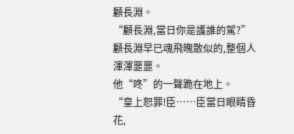顧長淵。
“顧長淵,當日你是護誰的駕?”
顧長淵早已魂飛魄散似的,整個人渾渾噩噩。
他“咚”的一聲跪在地上。
“皇上恕罪!臣……臣當日眼睛昏花,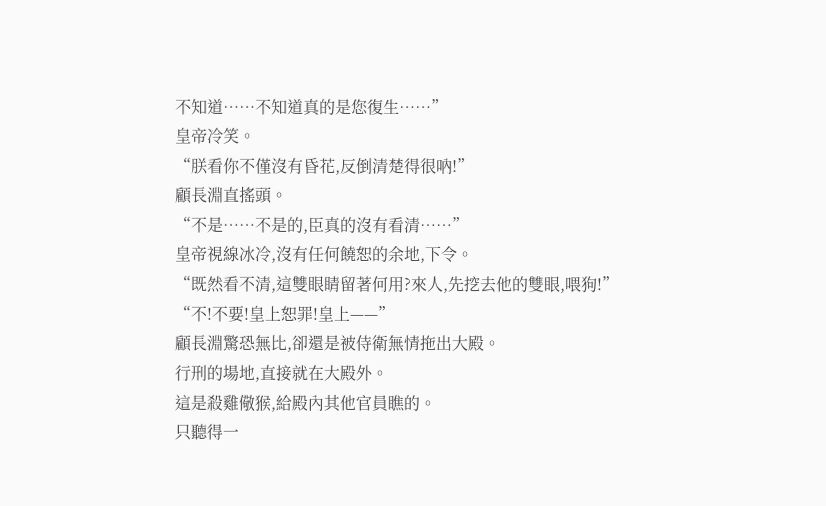不知道……不知道真的是您復生……”
皇帝冷笑。
“朕看你不僅沒有昏花,反倒清楚得很吶!”
顧長淵直搖頭。
“不是……不是的,臣真的沒有看清……”
皇帝視線冰冷,沒有任何饒恕的余地,下令。
“既然看不清,這雙眼睛留著何用?來人,先挖去他的雙眼,喂狗!”
“不!不要!皇上恕罪!皇上——”
顧長淵驚恐無比,卻還是被侍衛無情拖出大殿。
行刑的場地,直接就在大殿外。
這是殺雞儆猴,給殿內其他官員瞧的。
只聽得一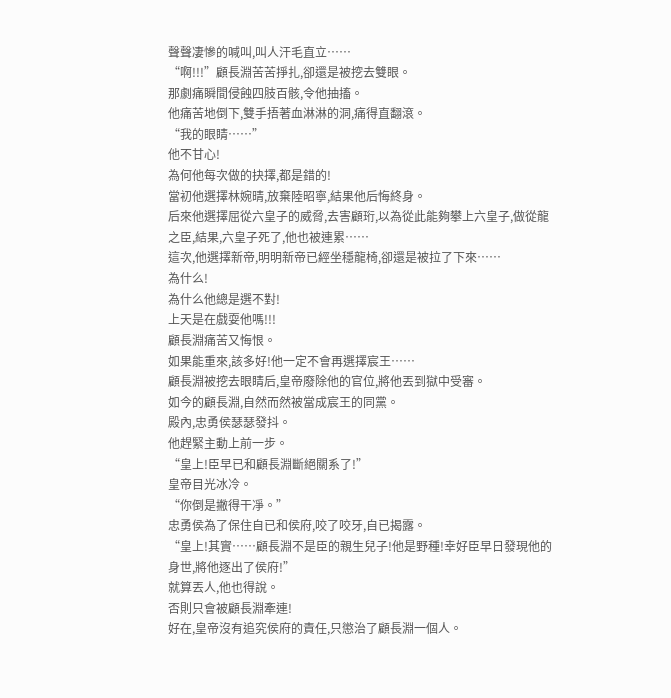聲聲凄慘的喊叫,叫人汗毛直立……
“啊!!!”顧長淵苦苦掙扎,卻還是被挖去雙眼。
那劇痛瞬間侵蝕四肢百骸,令他抽搐。
他痛苦地倒下,雙手捂著血淋淋的洞,痛得直翻滾。
“我的眼睛……”
他不甘心!
為何他每次做的抉擇,都是錯的!
當初他選擇林婉晴,放棄陸昭寧,結果他后悔終身。
后來他選擇屈從六皇子的威脅,去害顧珩,以為從此能夠攀上六皇子,做從龍之臣,結果,六皇子死了,他也被連累……
這次,他選擇新帝,明明新帝已經坐穩龍椅,卻還是被拉了下來……
為什么!
為什么他總是選不對!
上天是在戲耍他嗎!!!
顧長淵痛苦又悔恨。
如果能重來,該多好!他一定不會再選擇宸王……
顧長淵被挖去眼睛后,皇帝廢除他的官位,將他丟到獄中受審。
如今的顧長淵,自然而然被當成宸王的同黨。
殿內,忠勇侯瑟瑟發抖。
他趕緊主動上前一步。
“皇上!臣早已和顧長淵斷絕關系了!”
皇帝目光冰冷。
“你倒是撇得干凈。”
忠勇侯為了保住自已和侯府,咬了咬牙,自已揭露。
“皇上!其實……顧長淵不是臣的親生兒子!他是野種!幸好臣早日發現他的身世,將他逐出了侯府!”
就算丟人,他也得說。
否則只會被顧長淵牽連!
好在,皇帝沒有追究侯府的責任,只懲治了顧長淵一個人。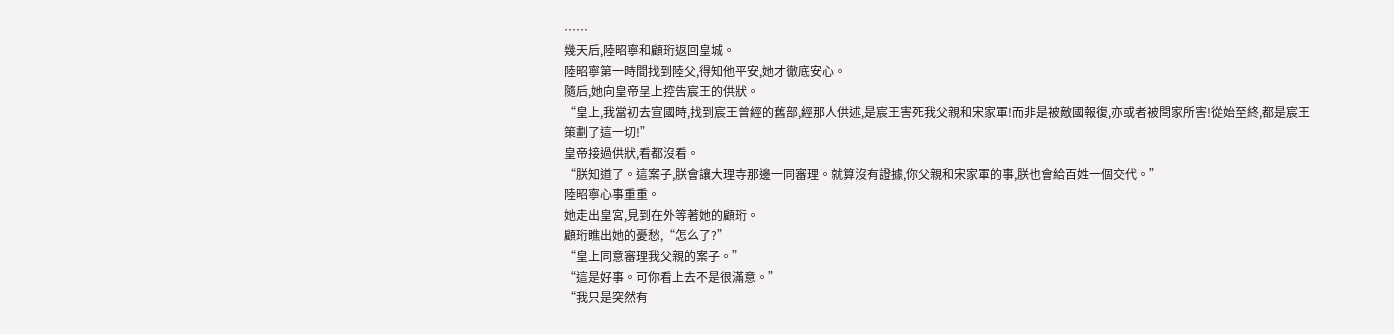……
幾天后,陸昭寧和顧珩返回皇城。
陸昭寧第一時間找到陸父,得知他平安,她才徹底安心。
隨后,她向皇帝呈上控告宸王的供狀。
“皇上,我當初去宣國時,找到宸王曾經的舊部,經那人供述,是宸王害死我父親和宋家軍!而非是被敵國報復,亦或者被閆家所害!從始至終,都是宸王策劃了這一切!”
皇帝接過供狀,看都沒看。
“朕知道了。這案子,朕會讓大理寺那邊一同審理。就算沒有證據,你父親和宋家軍的事,朕也會給百姓一個交代。”
陸昭寧心事重重。
她走出皇宮,見到在外等著她的顧珩。
顧珩瞧出她的憂愁,“怎么了?”
“皇上同意審理我父親的案子。”
“這是好事。可你看上去不是很滿意。”
“我只是突然有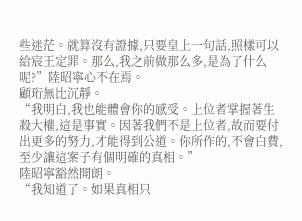些迷茫。就算沒有證據,只要皇上一句話,照樣可以給宸王定罪。那么,我之前做那么多,是為了什么呢?”陸昭寧心不在焉。
顧珩無比沉靜。
“我明白,我也能體會你的感受。上位者掌握著生殺大權,這是事實。因著我們不是上位者,故而要付出更多的努力,才能得到公道。你所作的,不會白費,至少讓這案子有個明確的真相。”
陸昭寧豁然開朗。
“我知道了。如果真相只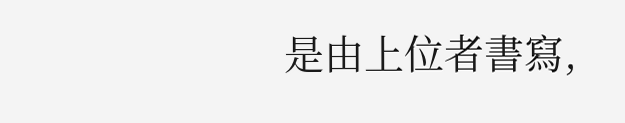是由上位者書寫,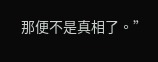那便不是真相了。”